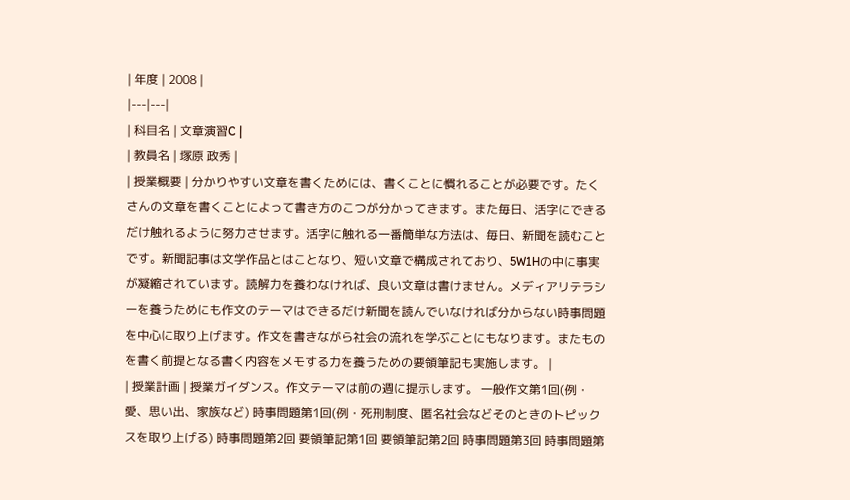| 年度 | 2008 |
|---|---|
| 科目名 | 文章演習C |
| 教員名 | 塚原 政秀 |
| 授業概要 | 分かりやすい文章を書くためには、書くことに慣れることが必要です。たくさんの文章を書くことによって書き方のこつが分かってきます。また毎日、活字にできるだけ触れるように努力させます。活字に触れる一番簡単な方法は、毎日、新聞を読むことです。新聞記事は文学作品とはことなり、短い文章で構成されており、5W1Hの中に事実が凝縮されています。読解力を養わなければ、良い文章は書けません。メディアリテラシーを養うためにも作文のテーマはできるだけ新聞を読んでいなければ分からない時事問題を中心に取り上げます。作文を書きながら社会の流れを学ぶことにもなります。またものを書く前提となる書く内容をメモする力を養うための要領筆記も実施します。 |
| 授業計画 | 授業ガイダンス。作文テーマは前の週に提示します。 一般作文第1回(例・愛、思い出、家族など) 時事問題第1回(例・死刑制度、匿名社会などそのときのトピックスを取り上げる) 時事問題第2回 要領筆記第1回 要領筆記第2回 時事問題第3回 時事問題第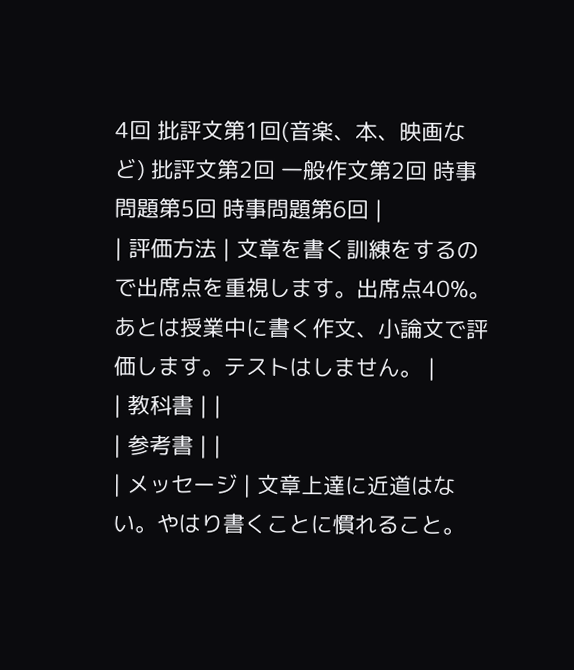4回 批評文第1回(音楽、本、映画など) 批評文第2回 一般作文第2回 時事問題第5回 時事問題第6回 |
| 評価方法 | 文章を書く訓練をするので出席点を重視します。出席点40%。あとは授業中に書く作文、小論文で評価します。テストはしません。 |
| 教科書 | |
| 参考書 | |
| メッセージ | 文章上達に近道はない。やはり書くことに慣れること。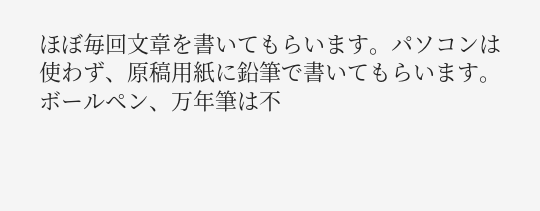ほぼ毎回文章を書いてもらいます。パソコンは使わず、原稿用紙に鉛筆で書いてもらいます。ボールペン、万年筆は不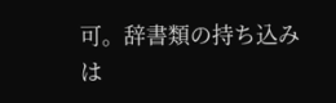可。辞書類の持ち込みは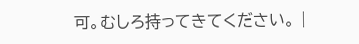可。むしろ持ってきてください。 |